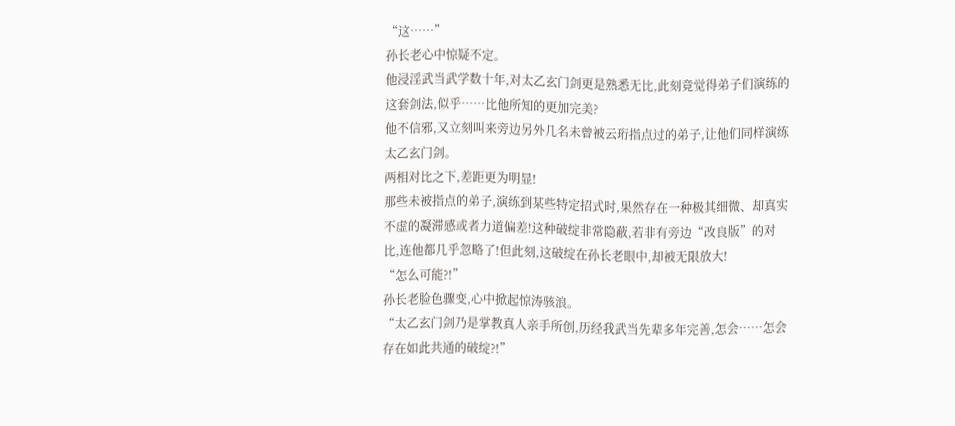“这……”
孙长老心中惊疑不定。
他浸淫武当武学数十年,对太乙玄门剑更是熟悉无比,此刻竟觉得弟子们演练的这套剑法,似乎……比他所知的更加完美?
他不信邪,又立刻叫来旁边另外几名未曾被云珩指点过的弟子,让他们同样演练太乙玄门剑。
两相对比之下,差距更为明显!
那些未被指点的弟子,演练到某些特定招式时,果然存在一种极其细微、却真实不虚的凝滞感或者力道偏差!这种破绽非常隐蔽,若非有旁边“改良版”的对比,连他都几乎忽略了!但此刻,这破绽在孙长老眼中,却被无限放大!
“怎么可能?!”
孙长老脸色骤变,心中掀起惊涛骇浪。
“太乙玄门剑乃是掌教真人亲手所创,历经我武当先辈多年完善,怎会……怎会存在如此共通的破绽?!”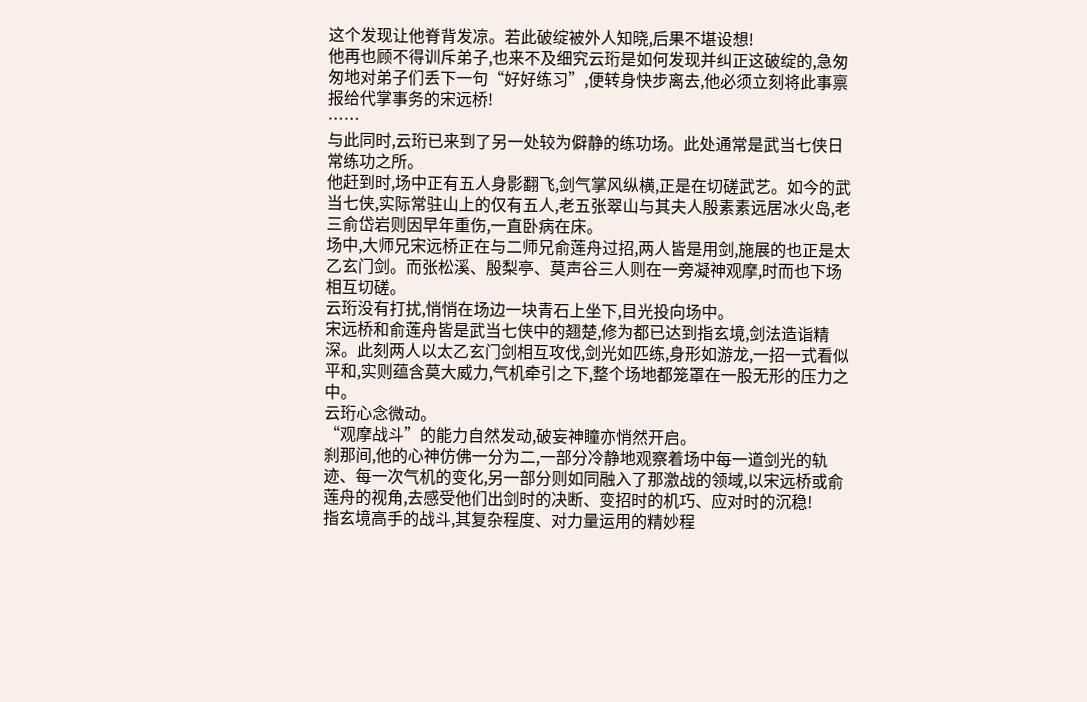这个发现让他脊背发凉。若此破绽被外人知晓,后果不堪设想!
他再也顾不得训斥弟子,也来不及细究云珩是如何发现并纠正这破绽的,急匆匆地对弟子们丢下一句“好好练习”,便转身快步离去,他必须立刻将此事禀报给代掌事务的宋远桥!
……
与此同时,云珩已来到了另一处较为僻静的练功场。此处通常是武当七侠日常练功之所。
他赶到时,场中正有五人身影翻飞,剑气掌风纵横,正是在切磋武艺。如今的武当七侠,实际常驻山上的仅有五人,老五张翠山与其夫人殷素素远居冰火岛,老三俞岱岩则因早年重伤,一直卧病在床。
场中,大师兄宋远桥正在与二师兄俞莲舟过招,两人皆是用剑,施展的也正是太乙玄门剑。而张松溪、殷梨亭、莫声谷三人则在一旁凝神观摩,时而也下场相互切磋。
云珩没有打扰,悄悄在场边一块青石上坐下,目光投向场中。
宋远桥和俞莲舟皆是武当七侠中的翘楚,修为都已达到指玄境,剑法造诣精深。此刻两人以太乙玄门剑相互攻伐,剑光如匹练,身形如游龙,一招一式看似平和,实则蕴含莫大威力,气机牵引之下,整个场地都笼罩在一股无形的压力之中。
云珩心念微动。
“观摩战斗”的能力自然发动,破妄神瞳亦悄然开启。
刹那间,他的心神仿佛一分为二,一部分冷静地观察着场中每一道剑光的轨迹、每一次气机的变化,另一部分则如同融入了那激战的领域,以宋远桥或俞莲舟的视角,去感受他们出剑时的决断、变招时的机巧、应对时的沉稳!
指玄境高手的战斗,其复杂程度、对力量运用的精妙程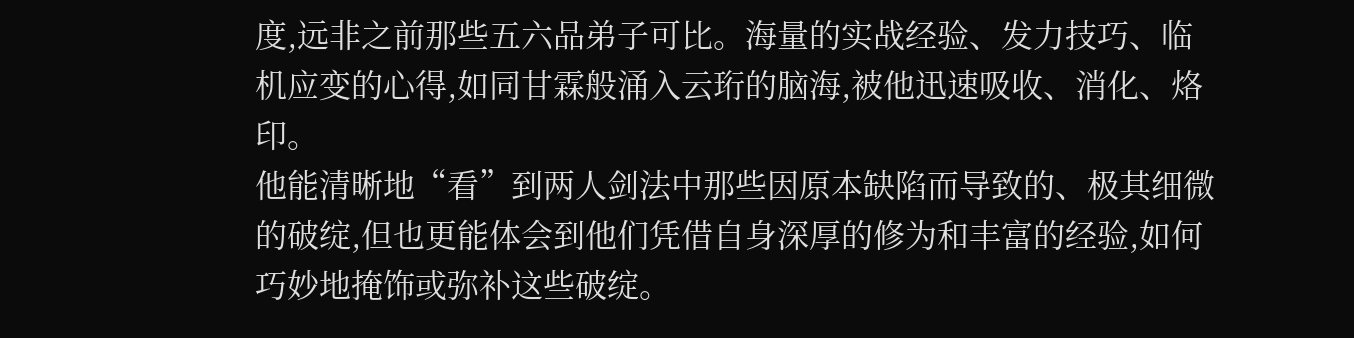度,远非之前那些五六品弟子可比。海量的实战经验、发力技巧、临机应变的心得,如同甘霖般涌入云珩的脑海,被他迅速吸收、消化、烙印。
他能清晰地“看”到两人剑法中那些因原本缺陷而导致的、极其细微的破绽,但也更能体会到他们凭借自身深厚的修为和丰富的经验,如何巧妙地掩饰或弥补这些破绽。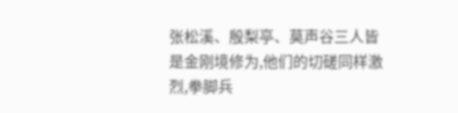张松溪、殷梨亭、莫声谷三人皆是金刚境修为,他们的切磋同样激烈,拳脚兵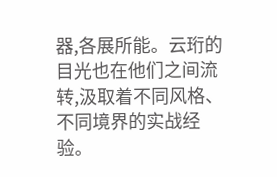器,各展所能。云珩的目光也在他们之间流转,汲取着不同风格、不同境界的实战经验。